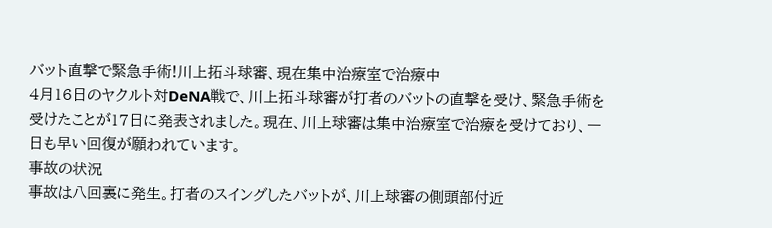バット直撃で緊急手術!川上拓斗球審、現在集中治療室で治療中
4月16日のヤクルト対DeNA戦で、川上拓斗球審が打者のバットの直撃を受け、緊急手術を受けたことが17日に発表されました。現在、川上球審は集中治療室で治療を受けており、一日も早い回復が願われています。
事故の状況
事故は八回裏に発生。打者のスイングしたバットが、川上球審の側頭部付近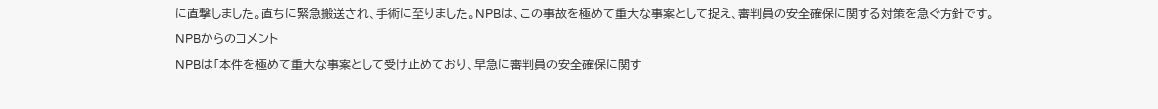に直撃しました。直ちに緊急搬送され、手術に至りました。NPBは、この事故を極めて重大な事案として捉え、審判員の安全確保に関する対策を急ぐ方針です。
NPBからのコメント
NPBは「本件を極めて重大な事案として受け止めており、早急に審判員の安全確保に関す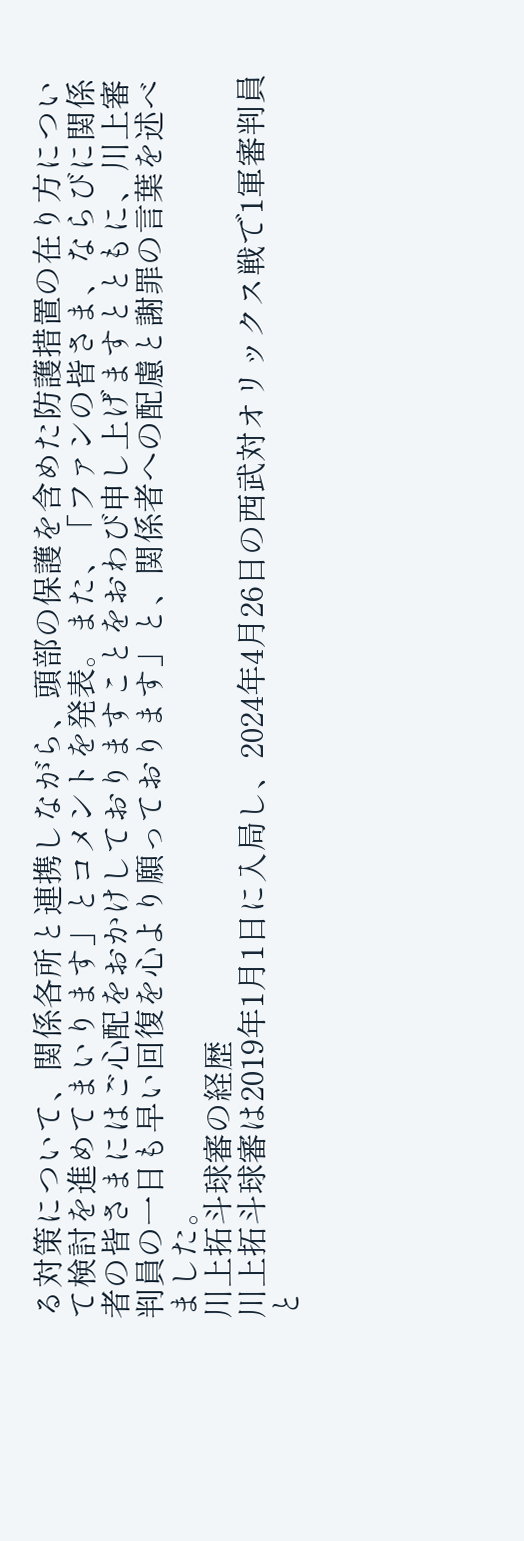る対策について、関係各所と連携しながら、頭部の保護を含めた防護措置の在り方について検討を進めてまいります」とコメントを発表。また、「ファンの皆さま、ならびに関係者の皆さまにはご心配をおかけしておりますことをおわび申し上げますとともに、川上審判員の一日も早い回復を心より願っております」と、関係者への配慮と謝罪の言葉を述べました。
川上拓斗球審の経歴
川上拓斗球審は2019年1月1日に入局し、2024年4月26日の西武対オリックス戦で1軍審判員と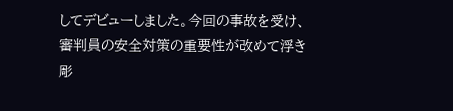してデビューしました。今回の事故を受け、審判員の安全対策の重要性が改めて浮き彫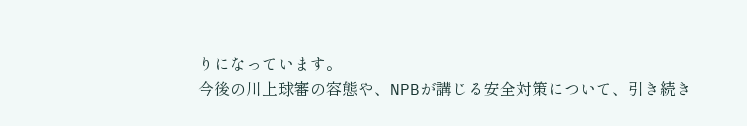りになっています。
今後の川上球審の容態や、NPBが講じる安全対策について、引き続き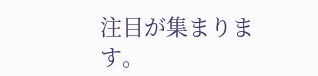注目が集まります。